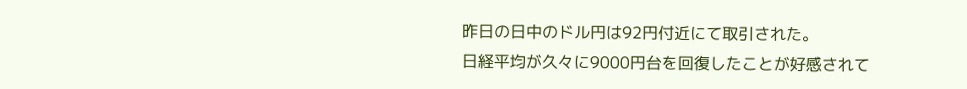昨日の日中のドル円は92円付近にて取引された。
日経平均が久々に9000円台を回復したことが好感されて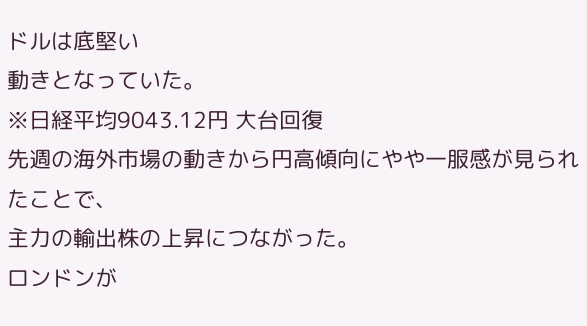ドルは底堅い
動きとなっていた。
※日経平均9043.12円 大台回復
先週の海外市場の動きから円高傾向にやや一服感が見られたことで、
主力の輸出株の上昇につながった。
ロンドンが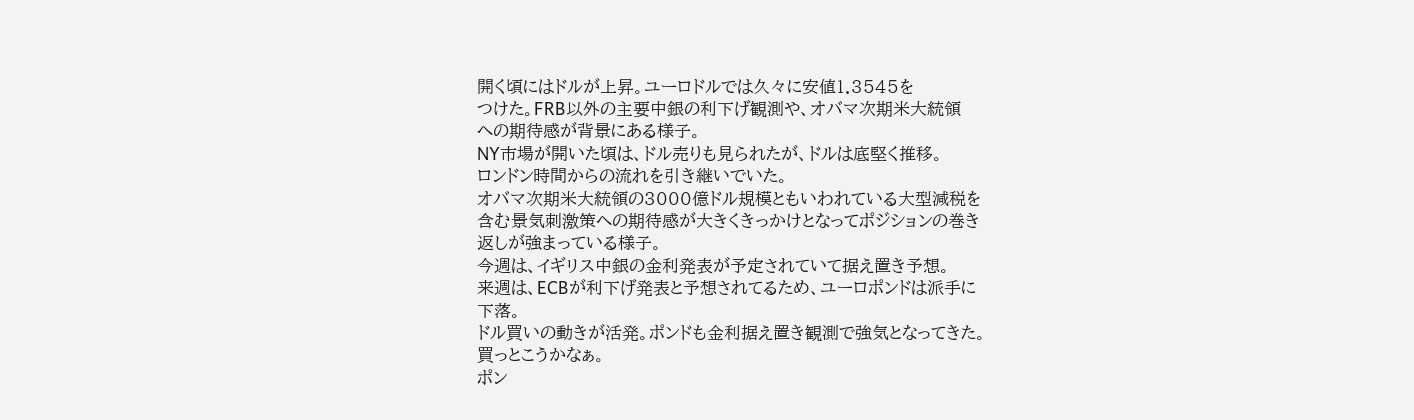開く頃にはドルが上昇。ユーロドルでは久々に安値1.3545を
つけた。FRB以外の主要中銀の利下げ観測や、オバマ次期米大統領
への期待感が背景にある様子。
NY市場が開いた頃は、ドル売りも見られたが、ドルは底堅く推移。
ロンドン時間からの流れを引き継いでいた。
オバマ次期米大統領の3000億ドル規模ともいわれている大型減税を
含む景気刺激策への期待感が大きくきっかけとなってポジションの巻き
返しが強まっている様子。
今週は、イギリス中銀の金利発表が予定されていて据え置き予想。
来週は、ECBが利下げ発表と予想されてるため、ユーロポンドは派手に
下落。
ドル買いの動きが活発。ポンドも金利据え置き観測で強気となってきた。
買っとこうかなぁ。
ポン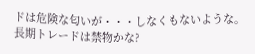ドは危険な匂いが・・・しなくもないような。長期トレードは禁物かな?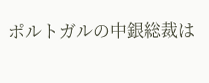ポルトガルの中銀総裁は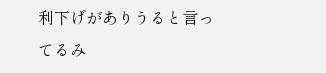利下げがありうると言ってるみ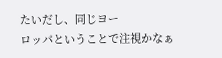たいだし、同じヨー
ロッパということで注視かなぁ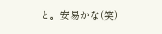と。安易かな(笑)